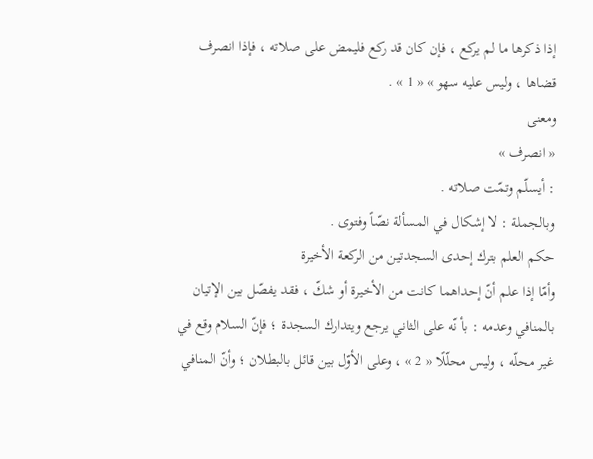إذا ذكرها ما لم يركع ، فإن كان قد ركع فليمض على صلاته ، فإذا انصرف قضاها ، وليس عليه سهو » « 1 » .
ومعنى
« انصرف »
: أيسلّم وتمّت صلاته .
وبالجملة : لا إشكال في المسألة نصّاً وفتوى .
حكم العلم بترك إحدى السجدتين من الركعة الأخيرة
وأمّا إذا علم أنّ إحداهما كانت من الأخيرة أو شكّ ، فقد يفصّل بين الإتيان بالمنافي وعدمه : بأ نّه على الثاني يرجع ويتدارك السجدة ؛ فإنّ السلام وقع في غير محلّه ، وليس محلّلًا « 2 » ، وعلى الأوّل بين قائل بالبطلان ؛ وأنّ المنافي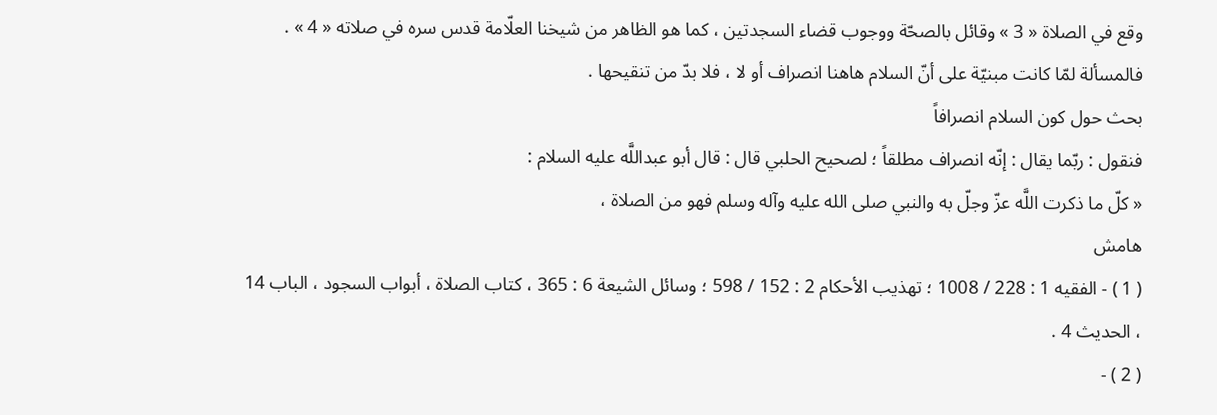وقع في الصلاة « 3 » وقائل بالصحّة ووجوب قضاء السجدتين ، كما هو الظاهر من شيخنا العلّامة قدس سره في صلاته « 4 » .
فالمسألة لمّا كانت مبنيّة على أنّ السلام هاهنا انصراف أو لا ، فلا بدّ من تنقيحها .
بحث حول كون السلام انصرافاً
فنقول : ربّما يقال : إنّه انصراف مطلقاً ؛ لصحيح الحلبي قال : قال أبو عبداللَّه عليه السلام :
« كلّ ما ذكرت اللَّه عزّ وجلّ به والنبي صلى الله عليه وآله وسلم فهو من الصلاة ،
هامش
( 1 ) - الفقيه 1 : 228 / 1008 ؛ تهذيب الأحكام 2 : 152 / 598 ؛ وسائل الشيعة 6 : 365 ، كتاب الصلاة ، أبواب السجود ، الباب 14 ، الحديث 4 .
( 2 ) -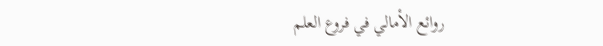روائع الأمالي في فروع العلم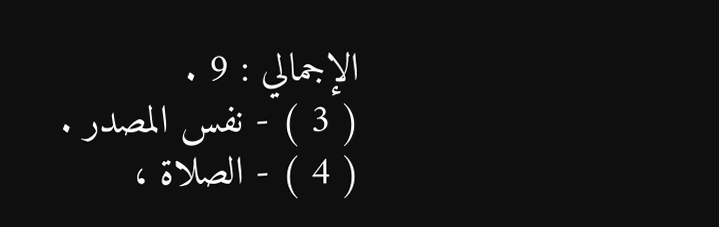الإجمالي : 9 .
( 3 ) - نفس المصدر .
( 4 ) - الصلاة ،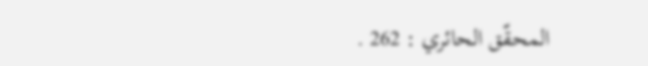المحقّق الحائري : 262 .